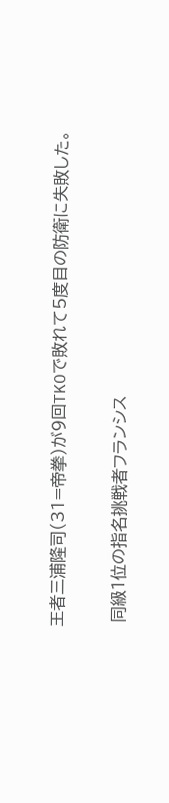王者三浦隆司(31=帝拳)が9回TKOで敗れて5度目の防衛に失敗した。

 同級1位の指名挑戦者フランシス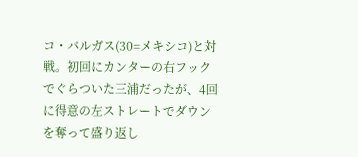コ・バルガス(30=メキシコ)と対戦。初回にカンターの右フックでぐらついた三浦だったが、4回に得意の左ストレートでダウンを奪って盛り返し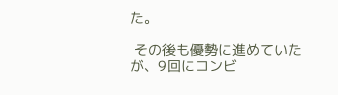た。

 その後も優勢に進めていたが、9回にコンビ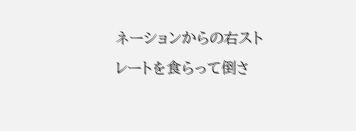ネーションからの右ストレートを食らって倒さ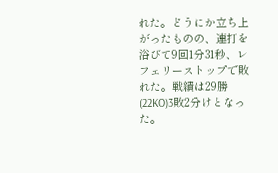れた。どうにか立ち上がったものの、連打を浴びて9回1分31秒、レフェリーストップで敗れた。戦績は29勝(22KO)3敗2分けとなった。